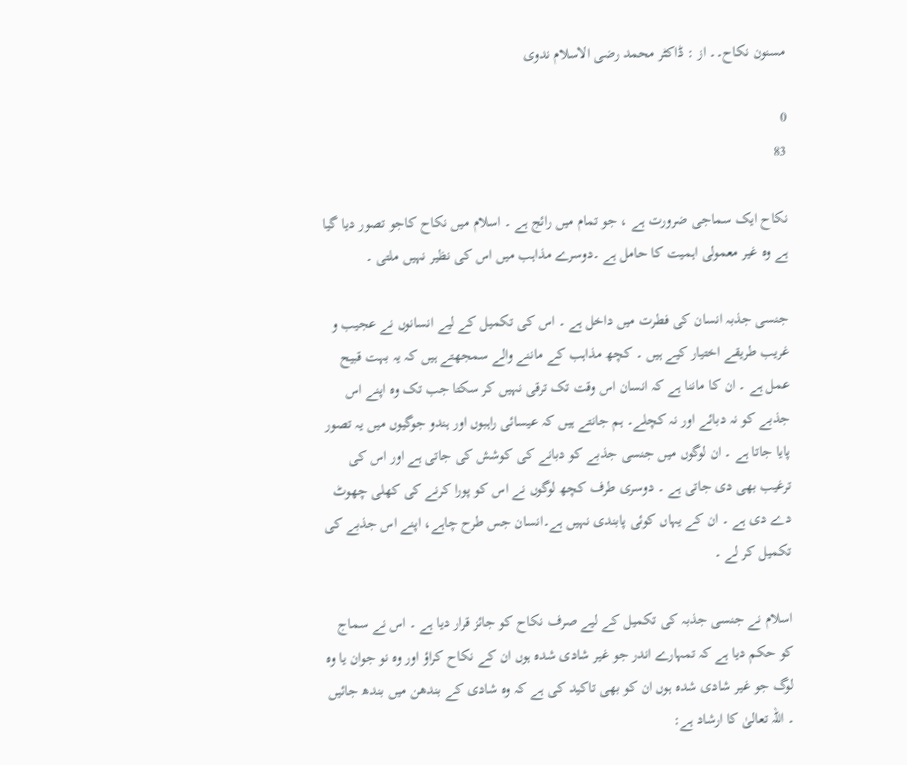مسنون نکاح۔۔ از : ڈاکٹر محمد رضی الاسلام ندوی

0
83

نکاح ایک سماجی ضرورت ہے ، جو تمام میں رائج ہے ۔ اسلام میں نکاح کاجو تصور دیا گیا ہے وہ غیر معمولی اہمیت کا حامل ہے ۔دوسرے مذاہب میں اس کی نظیر نہیں ملتی ۔

جنسی جذبہ انسان کی فطرت میں داخل ہے ۔ اس کی تکمیل کے لیے انسانوں نے عجیب و غریب طریقے اختیار کیے ہیں ۔ کچھ مذاہب کے ماننے والے سمجھتے ہیں کہ یہ بہت قبیح عمل ہے ۔ ان کا ماننا ہے کہ انسان اس وقت تک ترقی نہیں کر سکتا جب تک وہ اپنے اس جذبے کو نہ دبائے اور نہ کچلے۔ ہم جانتے ہیں کہ عیسائی راہبوں اور ہندو جوگیوں میں یہ تصور پایا جاتا ہے ۔ ان لوگوں میں جنسی جذبے کو دبانے کی کوشش کی جاتی ہے اور اس کی ترغیب بھی دی جاتی ہے ۔ دوسری طرف کچھ لوگوں نے اس کو پورا کرنے کی کھلی چھوٹ دے دی ہے ۔ ان کے یہاں کوئی پابندی نہیں ہے۔انسان جس طرح چاہے، اپنے اس جذبے کی تکمیل کر لے ۔

اسلام نے جنسی جذبہ کی تکمیل کے لیے صرف نکاح کو جائز قرار دیا ہے ۔ اس نے سماج کو حکم دیا ہے کہ تمہارے اندر جو غیر شادی شدہ ہوں ان کے نکاح کراؤ اور وہ نو جوان یا وہ لوگ جو غیر شادی شدہ ہوں ان کو بھی تاکید کی ہے کہ وہ شادی کے بندھن میں بندھ جائیں ۔ اللہ تعالیٰ کا ارشاد ہے: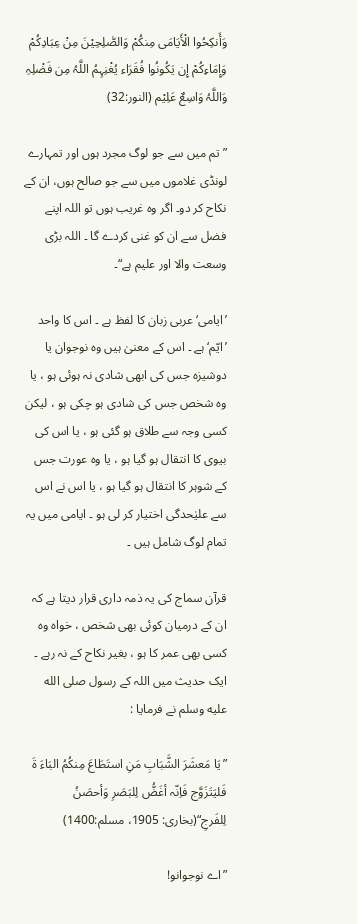وَأَنکِحُوا الْأَیَامَی مِنکُمْ وَالصّٰلِحِیْنَ مِنْ عِبَادِکُمْ وَإِمَاءِکُمْ إِن یَکُونُوا فُقَرَاء یُغْنِہِمُ اللَّہُ مِن فَضْلِہِ وَاللَّہُ وَاسِعٌ عَلِیْم (النور:32)

”تم میں سے جو لوگ مجرد ہوں اور تمہارے لونڈی غلاموں میں سے جو صالح ہوں، ان کے نکاح کر دو۔ اگر وہ غریب ہوں تو اللہ اپنے فضل سے ان کو غنی کردے گا ۔ اللہ بڑی وسعت والا اور علیم ہے“۔

’ایامی‘عربی زبان کا لفظ ہے ۔ اس کا واحد ’ایّم‘ ہے ۔ اس کے معنیٰ ہیں وہ نوجوان یا دوشیزہ جس کی ابھی شادی نہ ہوئی ہو ، یا وہ شخص جس کی شادی ہو چکی ہو ، لیکن کسی وجہ سے طلاق ہو گئی ہو ، یا اس کی بیوی کا انتقال ہو گیا ہو ، یا وہ عورت جس کے شوہر کا انتقال ہو گیا ہو ، یا اس نے اس سے علیٰحدگی اختیار کر لی ہو ۔ ایامی میں یہ تمام لوگ شامل ہیں ۔

قرآن سماج کی یہ ذمہ داری قرار دیتا ہے کہ ان کے درمیان کوئی بھی شخص ، خواہ وہ کسی بھی عمر کا ہو ، بغیر نکاح کے نہ رہے ۔ ایک حدیث میں اللہ کے رسول صلى الله عليه وسلم نے فرمایا :

”یَا مَعشَرَ الشَّبَابِ مَنِ استَطَاعَ مِنکُمُ البَاءَ ۃَ فَلیَتَزَوَّج فَاِنّہ أغَضُّ لِلبَصَرِ وَأحصَنُ لِلفَرجِ“(بخاری: 1905، مسلم:1400)

”اے نوجوانو!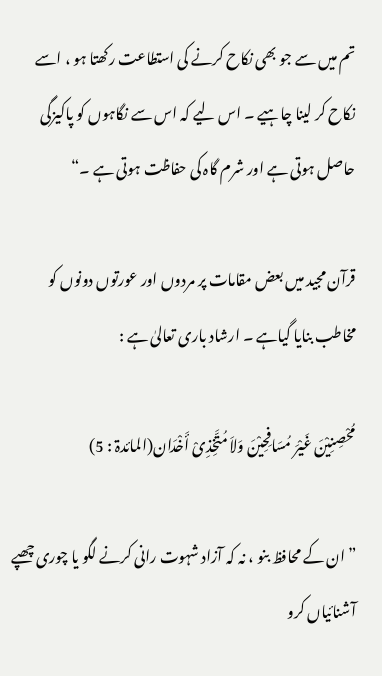تم میں سے جو بھی نکاح کرنے کی استطاعت رکھتا ہو ، اسے نکاح کر لینا چاہیے ۔ اس لیے کہ اس سے نگاہوں کو پاکیزگی حاصل ہوتی ہے اور شرم گاہ کی حفاظت ہوتی ہے ۔“

قرآن مجید میں بعض مقامات پر مردوں اور عورتوں دونوں کو مخاطب بنایا گیاہے ۔ ارشاد باری تعالیٰ ہے :

مُحْصِنِیْنَ غَیْرَ مُسَافِحِیْنَ وَلاَ مُتَّخِذِیْ أَخْدَان(المائدۃ : 5)

”ان کے محافظ بنو ، نہ کہ آزاد شہوت رانی کرنے لگو یا چوری چھپے آشنائیاں کرو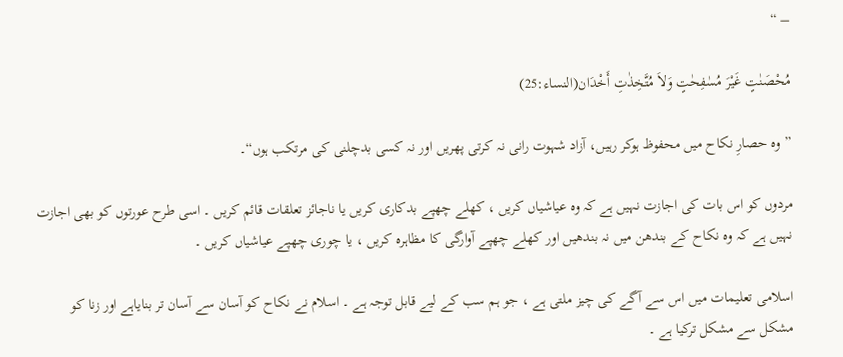– “

مُحْصَنٰتٍ غَیْرَ مُسٰفِحٰتٍ وَلاَ مُتَّخِذٰتِ أَخْدَان(النساء:25)

”وہ حصارِ نکاح میں محفوظ ہوکر رہیں، آزاد شہوت رانی نہ کرتی پھریں اور نہ کسی بدچلنی کی مرتکب ہوں“۔

مردوں کو اس بات کی اجازت نہیں ہے کہ وہ عیاشیاں کریں ، کھلے چھپے بدکاری کریں یا ناجائز تعلقات قائم کریں ۔ اسی طرح عورتوں کو بھی اجازت نہیں ہے کہ وہ نکاح کے بندھن میں نہ بندھیں اور کھلے چھپے آوارگی کا مظاہرہ کریں ، یا چوری چھپے عیاشیاں کریں ۔

اسلامی تعلیمات میں اس سے آگے کی چیز ملتی ہے ، جو ہم سب کے لیے قابل توجہ ہے ۔ اسلام نے نکاح کو آسان سے آسان تر بنایاہے اور زنا کو مشکل سے مشکل ترکیا ہے ۔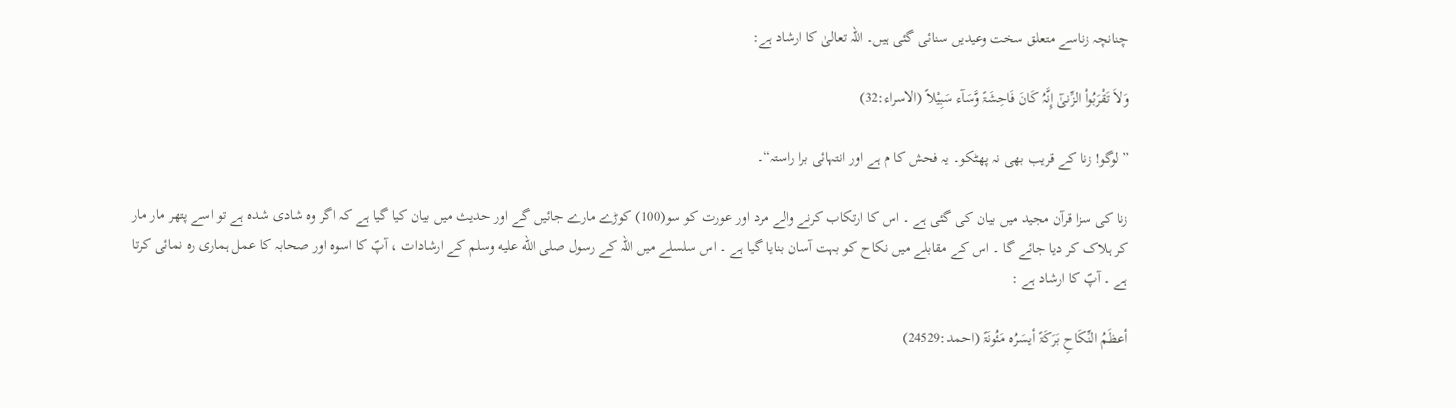چنانچہ زناسے متعلق سخت وعیدیں سنائی گئی ہیں۔ اللہ تعالیٰ کا ارشاد ہے:

وَلاَ تَقْرَبُواْ الزِّنیٰٓ إِنَّہُ کَانَ فَاحِشَۃً وَّسَآء سَبِیْلاً (الاسراء:32)

”لوگو! زنا کے قریب بھی نہ پھٹکو۔ یہ فحش کا م ہے اور انتہائی برا راستہ“۔

زنا کی سزا قرآن مجید میں بیان کی گئی ہے ۔ اس کا ارتکاب کرنے والے مرد اور عورت کو سو(100) کوڑے مارے جائیں گے اور حدیث میں بیان کیا گیا ہے کہ اگر وہ شادی شدہ ہے تو اسے پتھر مار مار کر ہلاک کر دیا جائے گا ۔ اس کے مقابلے میں نکاح کو بہت آسان بنایا گیا ہے ۔ اس سلسلے میں اللہ کے رسول صلى الله عليه وسلم کے ارشادات ، آپؐ کا اسوہ اور صحابہ کا عمل ہماری رہ نمائی کرتا ہے ۔ آپؐ کا ارشاد ہے :

أعظَمُ النِّکَاحِ بَرَکَۃً أیسَرُہ مَئُونَۃً (احمد:24529)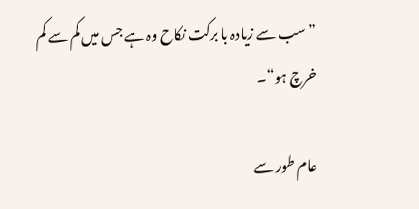”سب سے زیادہ با برکت نکاح وہ ہے جس میں کم سے کم خرچ ہو“۔

عام طور سے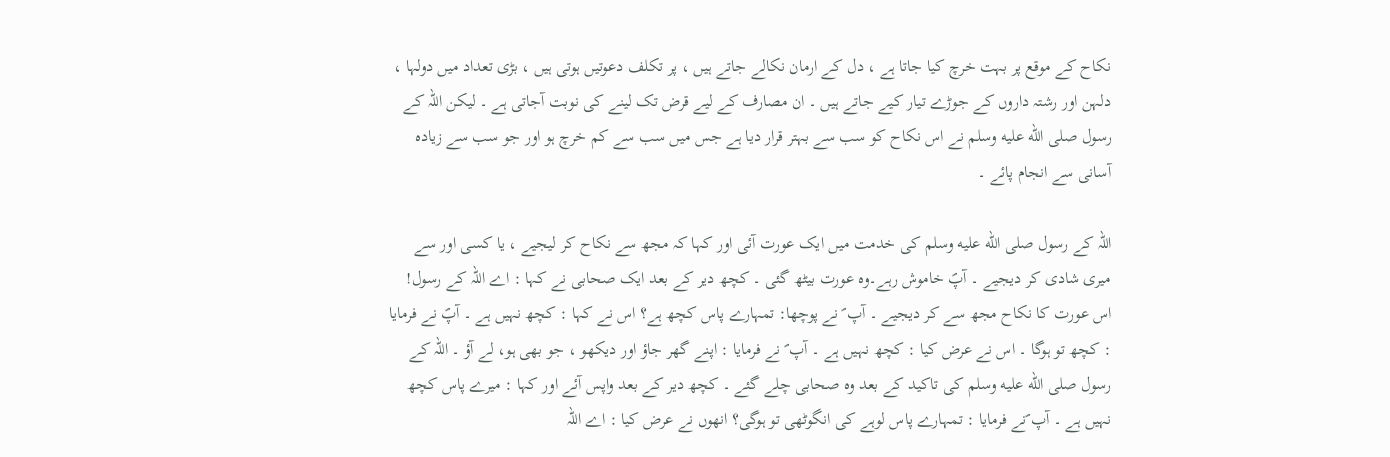نکاح کے موقع پر بہت خرچ کیا جاتا ہے ، دل کے ارمان نکالے جاتے ہیں ، پر تکلف دعوتیں ہوتی ہیں ، بڑی تعداد میں دولہا ، دلہن اور رشتہ داروں کے جوڑے تیار کیے جاتے ہیں ۔ ان مصارف کے لیے قرض تک لینے کی نوبت آجاتی ہے ۔ لیکن اللہ کے رسول صلى الله عليه وسلم نے اس نکاح کو سب سے بہتر قرار دیا ہے جس میں سب سے کم خرچ ہو اور جو سب سے زیادہ آسانی سے انجام پائے ۔

اللہ کے رسول صلى الله عليه وسلم کی خدمت میں ایک عورت آئی اور کہا کہ مجھ سے نکاح کر لیجیے ، یا کسی اور سے میری شادی کر دیجیے ۔ آپؐ خاموش رہے۔وہ عورت بیٹھ گئی ۔ کچھ دیر کے بعد ایک صحابی نے کہا : اے اللہ کے رسول! اس عورت کا نکاح مجھ سے کر دیجیے ۔ آپ ؐ نے پوچھا: تمہارے پاس کچھ ہے؟ اس نے کہا : کچھ نہیں ہے ۔ آپؐ نے فرمایا : کچھ تو ہوگا ۔ اس نے عرض کیا : کچھ نہیں ہے ۔ آپ ؐ نے فرمایا : اپنے گھر جاؤ اور دیکھو ، جو بھی ہو، لے آؤ ۔ اللہ کے رسول صلى الله عليه وسلم کی تاکید کے بعد وہ صحابی چلے گئے ۔ کچھ دیر کے بعد واپس آئے اور کہا : میرے پاس کچھ نہیں ہے ۔ آپ ؐنے فرمایا : تمہارے پاس لوہے کی انگوٹھی تو ہوگی؟ انھوں نے عرض کیا : اے اللہ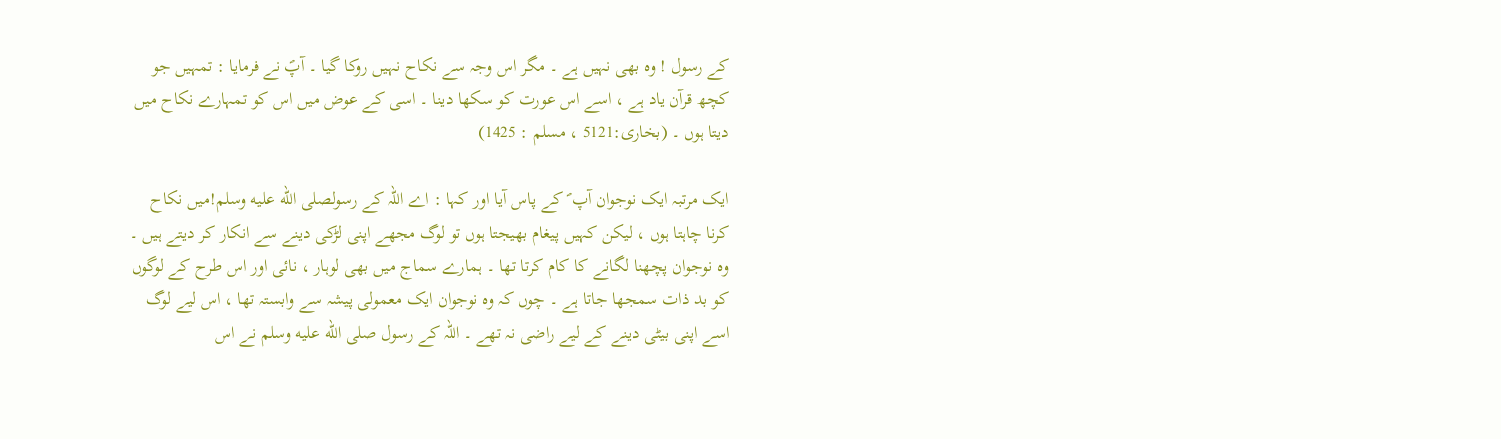کے رسول ! وہ بھی نہیں ہے ۔ مگر اس وجہ سے نکاح نہیں روکا گیا ۔ آپؐ نے فرمایا : تمہیں جو کچھ قرآن یاد ہے ، اسے اس عورت کو سکھا دینا ۔ اسی کے عوض میں اس کو تمہارے نکاح میں دیتا ہوں ۔ (بخاری:5121 ، مسلم : 1425)

ایک مرتبہ ایک نوجوان آپ ؐ کے پاس آیا اور کہا : اے اللہ کے رسولصلى الله عليه وسلم!میں نکاح کرنا چاہتا ہوں ، لیکن کہیں پیغام بھیجتا ہوں تو لوگ مجھے اپنی لڑکی دینے سے انکار کر دیتے ہیں ۔ وہ نوجوان پچھنا لگانے کا کام کرتا تھا ۔ ہمارے سماج میں بھی لوہار ، نائی اور اس طرح کے لوگوں کو بد ذات سمجھا جاتا ہے ۔ چوں کہ وہ نوجوان ایک معمولی پیشہ سے وابستہ تھا ، اس لیے لوگ اسے اپنی بیٹی دینے کے لیے راضی نہ تھے ۔ اللہ کے رسول صلى الله عليه وسلم نے اس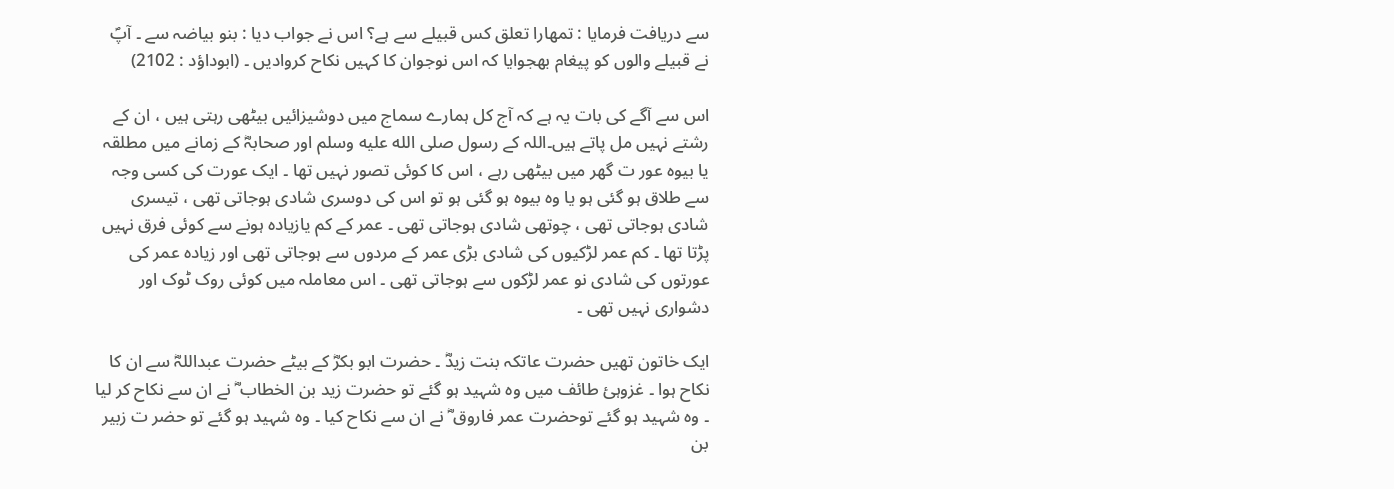سے دریافت فرمایا : تمھارا تعلق کس قبیلے سے ہے؟ اس نے جواب دیا : بنو بیاضہ سے ۔ آپؐ نے قبیلے والوں کو پیغام بھجوایا کہ اس نوجوان کا کہیں نکاح کروادیں ۔ (ابوداؤد : 2102)

اس سے آگے کی بات یہ ہے کہ آج کل ہمارے سماج میں دوشیزائیں بیٹھی رہتی ہیں ، ان کے رشتے نہیں مل پاتے ہیں۔اللہ کے رسول صلى الله عليه وسلم اور صحابہؓ کے زمانے میں مطلقہ یا بیوہ عور ت گھر میں بیٹھی رہے ، اس کا کوئی تصور نہیں تھا ۔ ایک عورت کی کسی وجہ سے طلاق ہو گئی ہو یا وہ بیوہ ہو گئی ہو تو اس کی دوسری شادی ہوجاتی تھی ، تیسری شادی ہوجاتی تھی ، چوتھی شادی ہوجاتی تھی ۔ عمر کے کم یازیادہ ہونے سے کوئی فرق نہیں پڑتا تھا ۔ کم عمر لڑکیوں کی شادی بڑی عمر کے مردوں سے ہوجاتی تھی اور زیادہ عمر کی عورتوں کی شادی نو عمر لڑکوں سے ہوجاتی تھی ۔ اس معاملہ میں کوئی روک ٹوک اور دشواری نہیں تھی ۔

ایک خاتون تھیں حضرت عاتکہ بنت زیدؓ ۔ حضرت ابو بکرؓ کے بیٹے حضرت عبداللہؓ سے ان کا نکاح ہوا ۔ غزوہئ طائف میں وہ شہید ہو گئے تو حضرت زید بن الخطاب ؓ نے ان سے نکاح کر لیا ۔ وہ شہید ہو گئے توحضرت عمر فاروق ؓ نے ان سے نکاح کیا ۔ وہ شہید ہو گئے تو حضر ت زبیر بن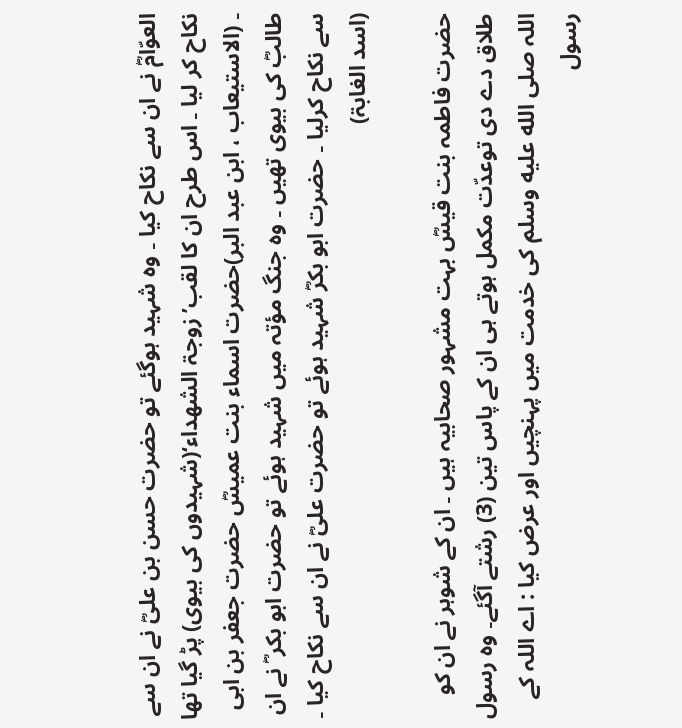العوّامؓ نے ان سے نکاح کیا ۔ وہ شہید ہوگئے تو حضرت حسن بن علیؓ نے ان سے نکاح کر لیا ۔ اس طرح ان کا لقب’زوجۃ الشھداء‘(شہیدوں کی بیوی) پڑ گیا تھا ۔ (الاستيعاب ، ابن عبد البر)حضرت اسماء بنت عمیسؓ حضرت جعفر بن ابی طالبؓ کی بیوی تھیں ۔ وہ جنگ مؤتہ میں شہید ہوئے تو حضرت ابو بکر ؓ نے ان سے نکاح کرلیا ۔ حضرت ابو بکرؓ شہید ہوئے تو حضرت علیؓ نے ان سے نکاح کیا ۔ (اسد الغابۃ)

حضرت فاطمہ بنت قیسؓ بہت مشہور صحابیہ ہیں ۔ ان کے شوہر نے ان کو طلاق دے دی توعدّت مکمل ہوتے ہی ان کے پاس تین (3) رشتے آگئے۔ وہ رسول اللہ صلى الله عليه وسلم کی خدمت میں پہنچیں اور عرض کیا : اے اللہ کے رسول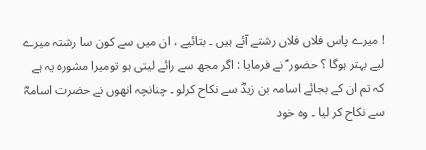! میرے پاس فلاں فلاں رشتے آئے ہیں ۔ بتائیے ، ان میں سے کون سا رشتہ میرے لیے بہتر ہوگا ؟ حضور ؐ نے فرمایا : اگر مجھ سے رائے لیتی ہو تومیرا مشورہ یہ ہے کہ تم ان کے بجائے اسامہ بن زیدؓ سے نکاح کرلو ۔ چنانچہ انھوں نے حضرت اسامہؓ سے نکاح کر لیا ۔ وہ خود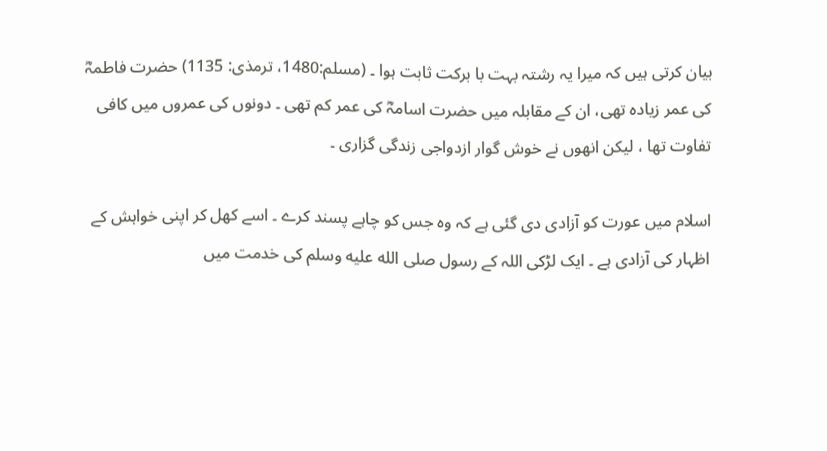بیان کرتی ہیں کہ میرا یہ رشتہ بہت با برکت ثابت ہوا ۔ (مسلم:1480، ترمذی: 1135) حضرت فاطمہؓ کی عمر زیادہ تھی، ان کے مقابلہ میں حضرت اسامہؓ کی عمر کم تھی ۔ دونوں کی عمروں میں کافی تفاوت تھا ، لیکن انھوں نے خوش گوار ازدواجی زندگی گزاری ۔

اسلام میں عورت کو آزادی دی گئی ہے کہ وہ جس کو چاہے پسند کرے ۔ اسے کھل کر اپنی خواہش کے اظہار کی آزادی ہے ۔ ایک لڑکی اللہ کے رسول صلى الله عليه وسلم کی خدمت میں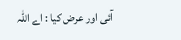آئی اور عرض کیا : اے اللہ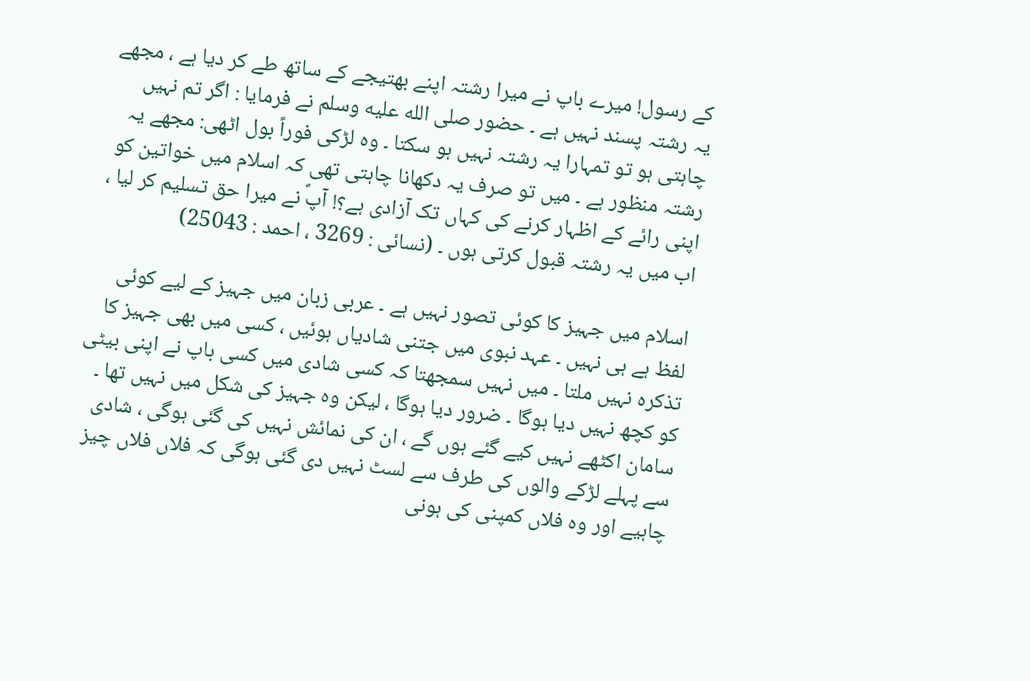کے رسول! میرے باپ نے میرا رشتہ اپنے بھتیجے کے ساتھ طے کر دیا ہے ، مجھے یہ رشتہ پسند نہیں ہے ۔ حضور صلى الله عليه وسلم نے فرمایا : اگر تم نہیں چاہتی ہو تو تمہارا یہ رشتہ نہیں ہو سکتا ۔ وہ لڑکی فوراً بول اٹھی: مجھے یہ رشتہ منظور ہے ۔ میں تو صرف یہ دکھانا چاہتی تھی کہ اسلام میں خواتین کو اپنی رائے کے اظہار کرنے کی کہاں تک آزادی ہے؟! آپؐ نے میرا حق تسلیم کر لیا ، اب میں یہ رشتہ قبول کرتی ہوں ۔ (نسائی : 3269 ، احمد : 25043)

اسلام میں جہیز کا کوئی تصور نہیں ہے ۔ عربی زبان میں جہیز کے لیے کوئی لفظ ہے ہی نہیں ۔ عہد نبوی میں جتنی شادیاں ہوئیں ، کسی میں بھی جہیز کا تذکرہ نہیں ملتا ۔ میں نہیں سمجھتا کہ کسی شادی میں کسی باپ نے اپنی بیٹی کو کچھ نہیں دیا ہوگا ۔ ضرور دیا ہوگا ، لیکن وہ جہیز کی شکل میں نہیں تھا ۔ سامان اکٹھے نہیں کیے گئے ہوں گے ، ان کی نمائش نہیں کی گئی ہوگی ، شادی سے پہلے لڑکے والوں کی طرف سے لسٹ نہیں دی گئی ہوگی کہ فلاں فلاں چیز چاہیے اور وہ فلاں کمپنی کی ہونی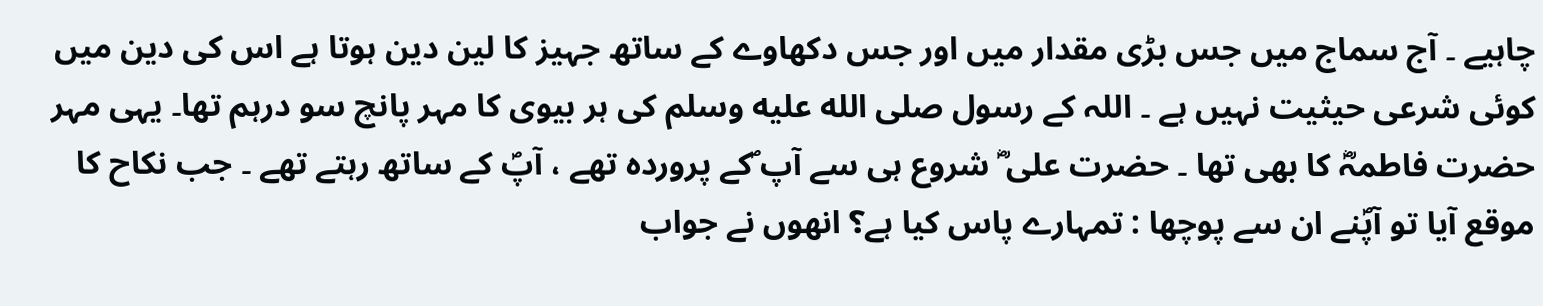چاہیے ۔ آج سماج میں جس بڑی مقدار میں اور جس دکھاوے کے ساتھ جہیز کا لین دین ہوتا ہے اس کی دین میں کوئی شرعی حیثیت نہیں ہے ۔ اللہ کے رسول صلى الله عليه وسلم کی ہر بیوی کا مہر پانچ سو درہم تھا۔ یہی مہر حضرت فاطمہؓ کا بھی تھا ۔ حضرت علی ؓ شروع ہی سے آپ ؐکے پروردہ تھے ، آپؐ کے ساتھ رہتے تھے ۔ جب نکاح کا موقع آیا تو آپؐنے ان سے پوچھا : تمہارے پاس کیا ہے؟ انھوں نے جواب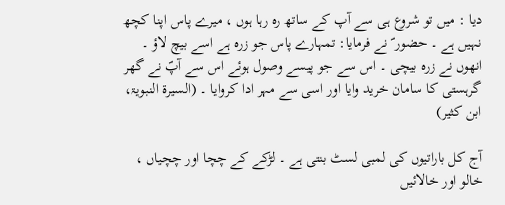دیا : میں تو شروع ہی سے آپ کے ساتھ رہ رہا ہوں ، میرے پاس اپنا کچھ نہیں ہے ۔ حضور ؐ نے فرمایا: تمہارے پاس جو زرہ ہے اسے بیچ لاؤ ۔ انھوں نے زرہ بیچی ۔ اس سے جو پیسے وصول ہوئے اس سے آپؐ نے گھر گرہستی کا سامان خرید وایا اور اسی سے مہر ادا کروایا ۔ (السیرۃ النبویۃ، ابن کثیر)

آج کل باراتیوں کی لمبی لسٹ بنتی ہے ۔ لڑکے کے چچا اور چچیاں ، خالو اور خالائیں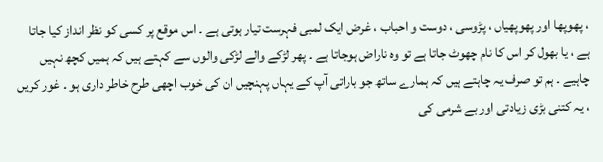، پھوپھا اور پھوپھیاں ، پڑوسی ، دوست و احباب ، غرض ایک لمبی فہرست تیار ہوتی ہے ۔ اس موقع پر کسی کو نظر انداز کیا جاتا ہے ، یا بھول کر اس کا نام چھوٹ جاتا ہے تو وہ ناراض ہوجاتا ہے ۔ پھر لڑکے والے لڑکی والوں سے کہتے ہیں کہ ہمیں کچھ نہیں چاہیے ۔ ہم تو صرف یہ چاہتے ہیں کہ ہمارے ساتھ جو باراتی آپ کے یہاں پہنچیں ان کی خوب اچھی طرح خاطر داری ہو ۔ غور کریں ، یہ کتنی بڑی زیادتی اور بے شرمی کی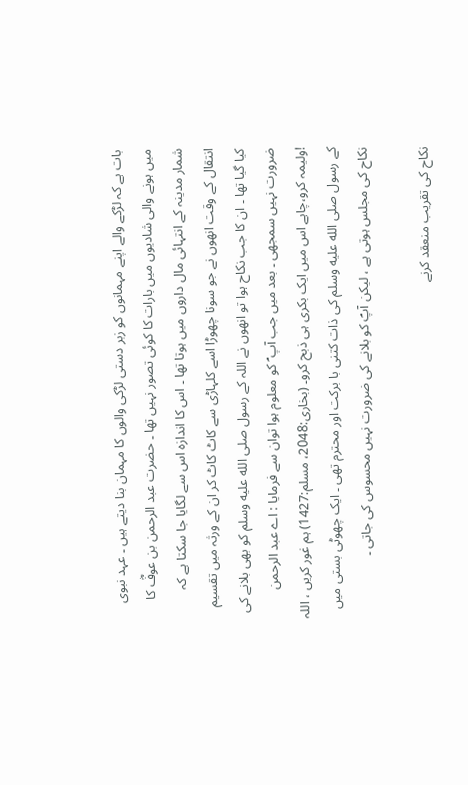بات ہے کہ لڑکے والے اپنے مہمانوں کو زبر دستی لڑکی والوں کا مہمان بنا دیتے ہیں ۔ عہد نبوی میں ہونے والی شادیوں میں بارات کا کوئی تصور نہیں تھا ۔ حضرت عبد الرحمن بن عوفؓ کا شمار مدینہ کے انتہائی مال داروں میں ہوتا تھا ۔ اس کا اندازہ اس سے لگایا جا سکتا ہے کہ انتقال کے وقت انھوں نے جو سونا چھوڑا اسے کلہاڑی سے کاٹ کاٹ کر ان کے ورثہ میں تقسیم کیا گیا تھا ۔ ان کا جب نکاح ہوا تو انھوں نے اللہ کے رسول صلى الله عليه وسلم کو بھی بلانے کی ضرورت نہیں سمجھی ۔ بعد میں جب آپ ؐ کو معلوم ہوا توان سے فرمایا : اے عبد الرحمن !ولیمہ کرو،چاہے اس میں ایک بکری ہی ذبح کرو۔ (بخاری:2048، مسلم:1427) ہم غور کریں ، اللہ کے رسول صلى الله عليه وسلم کی ذات کتنی با برکت اور محترم تھی ۔ ایک چھوٹی بستی میں نکاح کی مجلس ہوتی ہے ، لیکن آپؐ کو بلانے کی ضرورت نہیں محسوس کی جاتی ۔

نکاح کی تقریب منعقد کرنے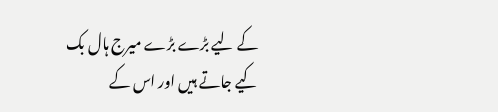کے لیے بڑے بڑے میرج ہال بک کیے جاتے ہیں اور اس کے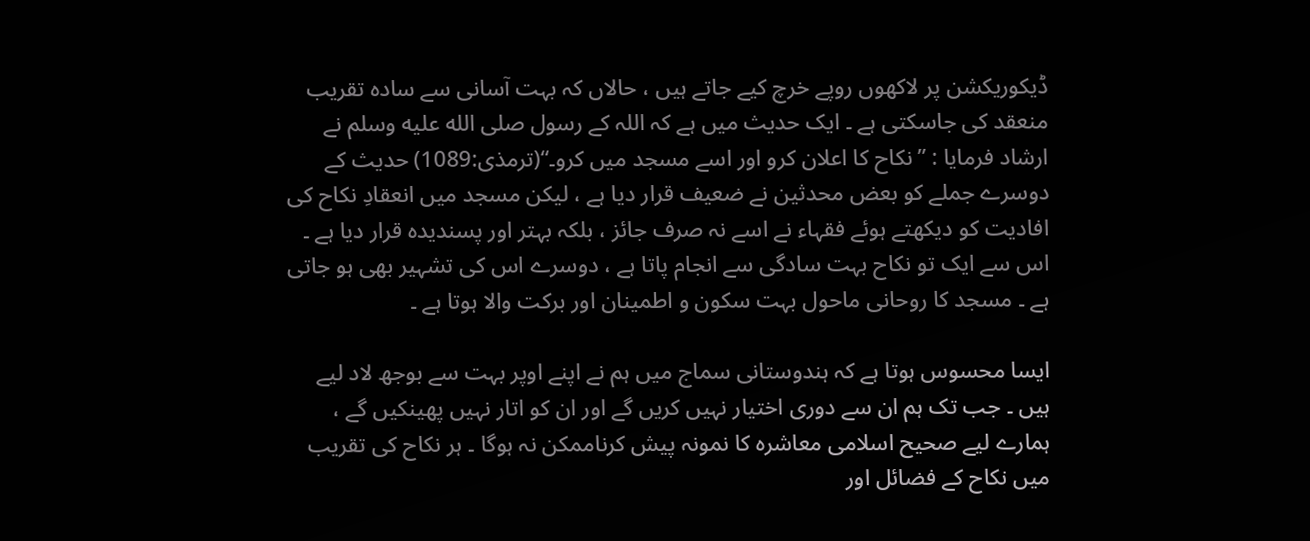ڈیکوریکشن پر لاکھوں روپے خرچ کیے جاتے ہیں ، حالاں کہ بہت آسانی سے سادہ تقریب منعقد کی جاسکتی ہے ۔ ایک حدیث میں ہے کہ اللہ کے رسول صلى الله عليه وسلم نے ارشاد فرمایا : ”نکاح کا اعلان کرو اور اسے مسجد میں کرو۔“(ترمذی:1089) حدیث کے دوسرے جملے کو بعض محدثین نے ضعیف قرار دیا ہے ، لیکن مسجد میں انعقادِ نکاح کی افادیت کو دیکھتے ہوئے فقہاء نے اسے نہ صرف جائز ، بلکہ بہتر اور پسندیدہ قرار دیا ہے ۔ اس سے ایک تو نکاح بہت سادگی سے انجام پاتا ہے ، دوسرے اس کی تشہیر بھی ہو جاتی ہے ۔ مسجد کا روحانی ماحول بہت سکون و اطمینان اور برکت والا ہوتا ہے ۔

ایسا محسوس ہوتا ہے کہ ہندوستانی سماج میں ہم نے اپنے اوپر بہت سے بوجھ لاد لیے ہیں ۔ جب تک ہم ان سے دوری اختیار نہیں کریں گے اور ان کو اتار نہیں پھینکیں گے ، ہمارے لیے صحیح اسلامی معاشرہ کا نمونہ پیش کرناممکن نہ ہوگا ۔ ہر نکاح کی تقریب میں نکاح کے فضائل اور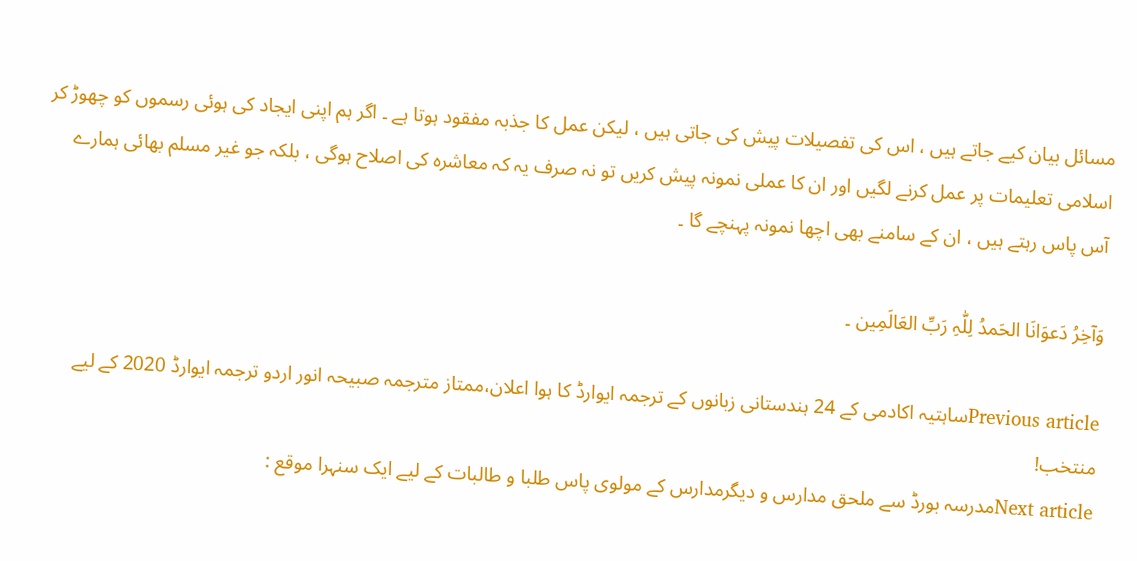مسائل بیان کیے جاتے ہیں ، اس کی تفصیلات پیش کی جاتی ہیں ، لیکن عمل کا جذبہ مفقود ہوتا ہے ۔ اگر ہم اپنی ایجاد کی ہوئی رسموں کو چھوڑ کر اسلامی تعلیمات پر عمل کرنے لگیں اور ان کا عملی نمونہ پیش کریں تو نہ صرف یہ کہ معاشرہ کی اصلاح ہوگی ، بلکہ جو غیر مسلم بھائی ہمارے آس پاس رہتے ہیں ، ان کے سامنے بھی اچھا نمونہ پہنچے گا ۔

وَآخِرُ دَعوَانَا الحَمدُ لِلّٰہِ رَبِّ العَالَمِین ۔

Previous articleساہتیہ اکادمی کے 24 ہندستانی زبانوں کے ترجمہ ایوارڈ کا ہوا اعلان،ممتاز مترجمہ صبیحہ انور اردو ترجمہ ایوارڈ 2020 کے لیے منتخب!
Next articleمدرسہ بورڈ سے ملحق مدارس و دیگرمدارس کے مولوی پاس طلبا و طالبات کے لیے ایک سنہرا موقع :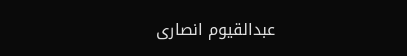عبدالقیوم انصاری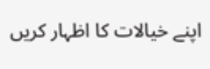اپنے خیالات کا اظہار کریں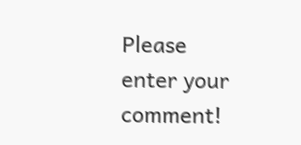Please enter your comment!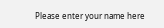Please enter your name here